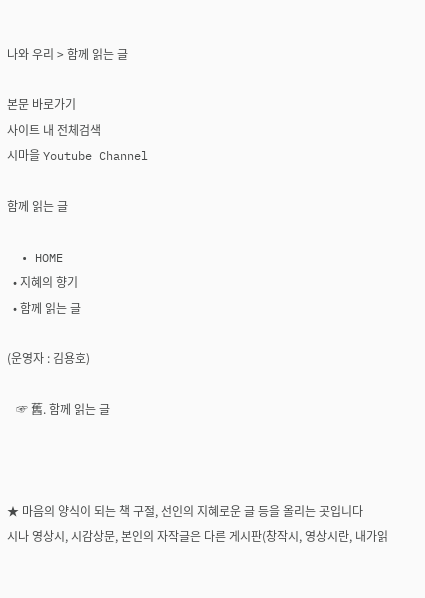나와 우리 > 함께 읽는 글

본문 바로가기
사이트 내 전체검색
시마을 Youtube Channel

함께 읽는 글

  • HOME
  • 지혜의 향기
  • 함께 읽는 글

(운영자 : 김용호)

   ☞ 舊. 함께 읽는 글



★ 마음의 양식이 되는 책 구절, 선인의 지혜로운 글 등을 올리는 곳입니다
시나 영상시, 시감상문, 본인의 자작글은 다른 게시판(창작시, 영상시란, 내가읽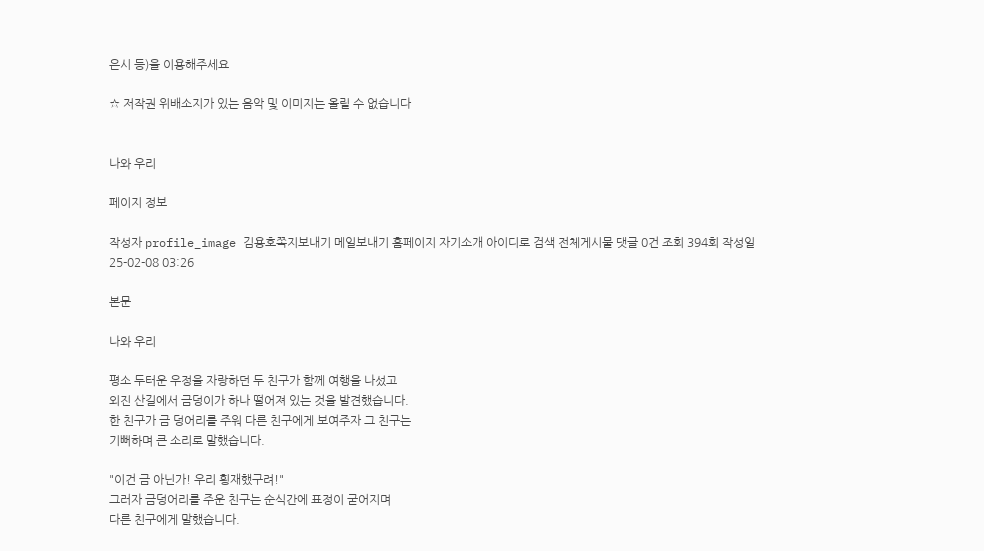은시 등)을 이용해주세요

☆ 저작권 위배소지가 있는 음악 및 이미지는 올릴 수 없습니다


나와 우리

페이지 정보

작성자 profile_image 김용호쪽지보내기 메일보내기 홈페이지 자기소개 아이디로 검색 전체게시물 댓글 0건 조회 394회 작성일 25-02-08 03:26

본문

나와 우리

평소 두터운 우정을 자랑하던 두 친구가 함께 여행을 나섰고
외진 산길에서 금덩이가 하나 떨어져 있는 것을 발견했습니다.
한 친구가 금 덩어리를 주워 다른 친구에게 보여주자 그 친구는
기뻐하며 큰 소리로 말했습니다.

"이건 금 아닌가! 우리 횡재했구려!"
그러자 금덩어리를 주운 친구는 순식간에 표정이 굳어지며
다른 친구에게 말했습니다.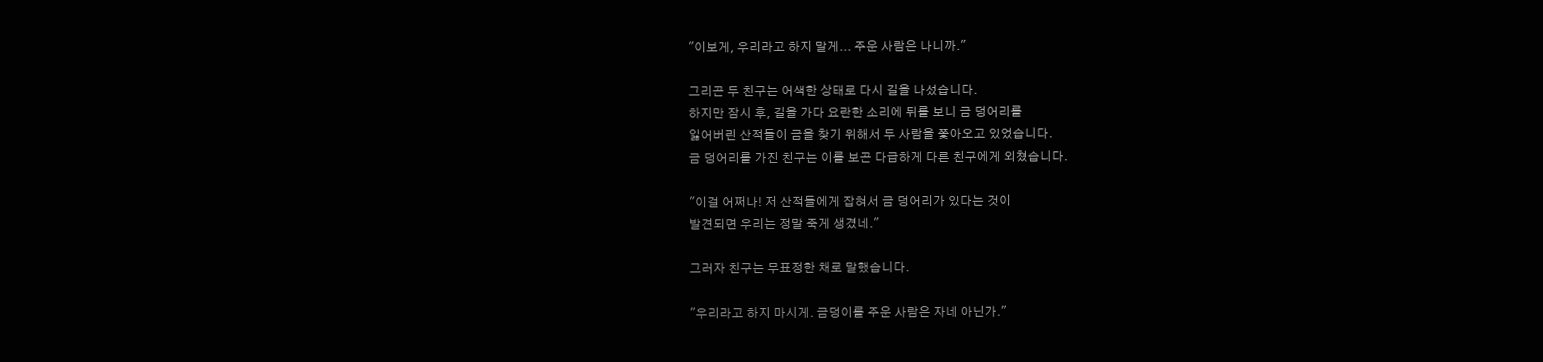"이보게, 우리라고 하지 말게... 주운 사람은 나니까."

그리곤 두 친구는 어색한 상태로 다시 길을 나섰습니다.
하지만 잠시 후, 길을 가다 요란한 소리에 뒤를 보니 금 덩어리를
잃어버린 산적들이 금을 찾기 위해서 두 사람을 쫓아오고 있었습니다.
금 덩어리를 가진 친구는 이를 보곤 다급하게 다른 친구에게 외쳤습니다.

"이걸 어쩌나! 저 산적들에게 잡혀서 금 덩어리가 있다는 것이
발견되면 우리는 정말 죽게 생겼네."

그러자 친구는 무표정한 채로 말했습니다.

"우리라고 하지 마시게. 금덩이를 주운 사람은 자네 아닌가."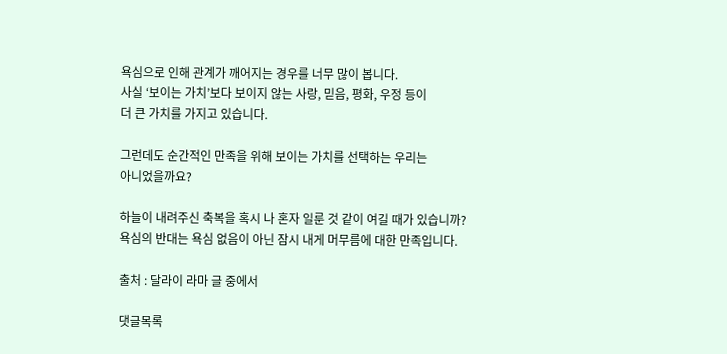욕심으로 인해 관계가 깨어지는 경우를 너무 많이 봅니다.
사실 ‘보이는 가치’보다 보이지 않는 사랑, 믿음, 평화, 우정 등이
더 큰 가치를 가지고 있습니다.

그런데도 순간적인 만족을 위해 보이는 가치를 선택하는 우리는
아니었을까요?

하늘이 내려주신 축복을 혹시 나 혼자 일룬 것 같이 여길 때가 있습니까?
욕심의 반대는 욕심 없음이 아닌 잠시 내게 머무름에 대한 만족입니다.

출처 : 달라이 라마 글 중에서

댓글목록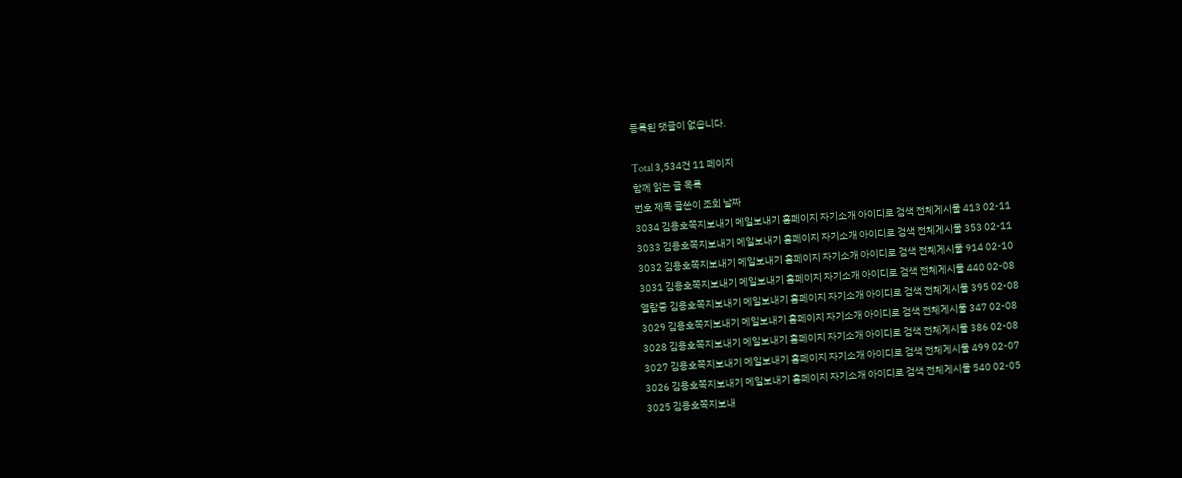등록된 댓글이 없습니다.

Total 3,534건 11 페이지
함께 읽는 글 목록
번호 제목 글쓴이 조회 날짜
3034 김용호쪽지보내기 메일보내기 홈페이지 자기소개 아이디로 검색 전체게시물 413 02-11
3033 김용호쪽지보내기 메일보내기 홈페이지 자기소개 아이디로 검색 전체게시물 353 02-11
3032 김용호쪽지보내기 메일보내기 홈페이지 자기소개 아이디로 검색 전체게시물 914 02-10
3031 김용호쪽지보내기 메일보내기 홈페이지 자기소개 아이디로 검색 전체게시물 440 02-08
열람중 김용호쪽지보내기 메일보내기 홈페이지 자기소개 아이디로 검색 전체게시물 395 02-08
3029 김용호쪽지보내기 메일보내기 홈페이지 자기소개 아이디로 검색 전체게시물 347 02-08
3028 김용호쪽지보내기 메일보내기 홈페이지 자기소개 아이디로 검색 전체게시물 386 02-08
3027 김용호쪽지보내기 메일보내기 홈페이지 자기소개 아이디로 검색 전체게시물 499 02-07
3026 김용호쪽지보내기 메일보내기 홈페이지 자기소개 아이디로 검색 전체게시물 540 02-05
3025 김용호쪽지보내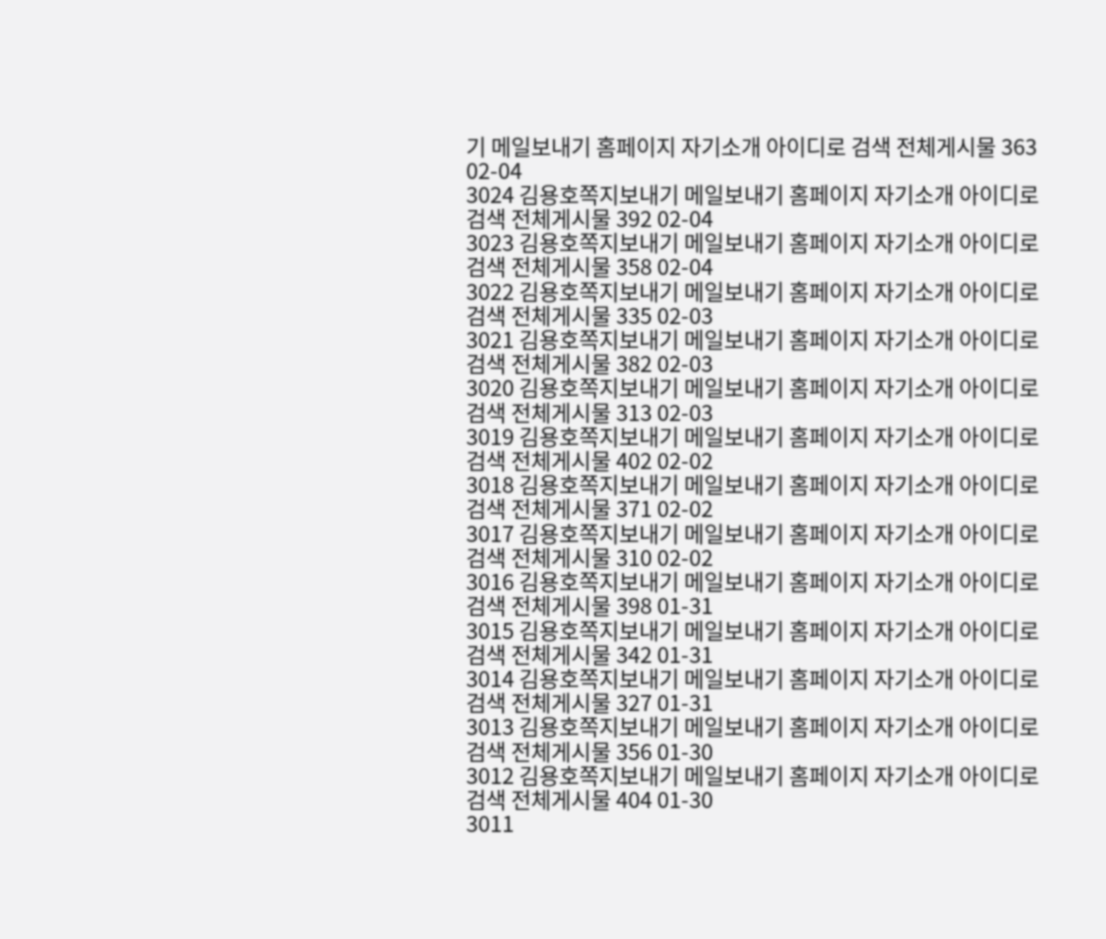기 메일보내기 홈페이지 자기소개 아이디로 검색 전체게시물 363 02-04
3024 김용호쪽지보내기 메일보내기 홈페이지 자기소개 아이디로 검색 전체게시물 392 02-04
3023 김용호쪽지보내기 메일보내기 홈페이지 자기소개 아이디로 검색 전체게시물 358 02-04
3022 김용호쪽지보내기 메일보내기 홈페이지 자기소개 아이디로 검색 전체게시물 335 02-03
3021 김용호쪽지보내기 메일보내기 홈페이지 자기소개 아이디로 검색 전체게시물 382 02-03
3020 김용호쪽지보내기 메일보내기 홈페이지 자기소개 아이디로 검색 전체게시물 313 02-03
3019 김용호쪽지보내기 메일보내기 홈페이지 자기소개 아이디로 검색 전체게시물 402 02-02
3018 김용호쪽지보내기 메일보내기 홈페이지 자기소개 아이디로 검색 전체게시물 371 02-02
3017 김용호쪽지보내기 메일보내기 홈페이지 자기소개 아이디로 검색 전체게시물 310 02-02
3016 김용호쪽지보내기 메일보내기 홈페이지 자기소개 아이디로 검색 전체게시물 398 01-31
3015 김용호쪽지보내기 메일보내기 홈페이지 자기소개 아이디로 검색 전체게시물 342 01-31
3014 김용호쪽지보내기 메일보내기 홈페이지 자기소개 아이디로 검색 전체게시물 327 01-31
3013 김용호쪽지보내기 메일보내기 홈페이지 자기소개 아이디로 검색 전체게시물 356 01-30
3012 김용호쪽지보내기 메일보내기 홈페이지 자기소개 아이디로 검색 전체게시물 404 01-30
3011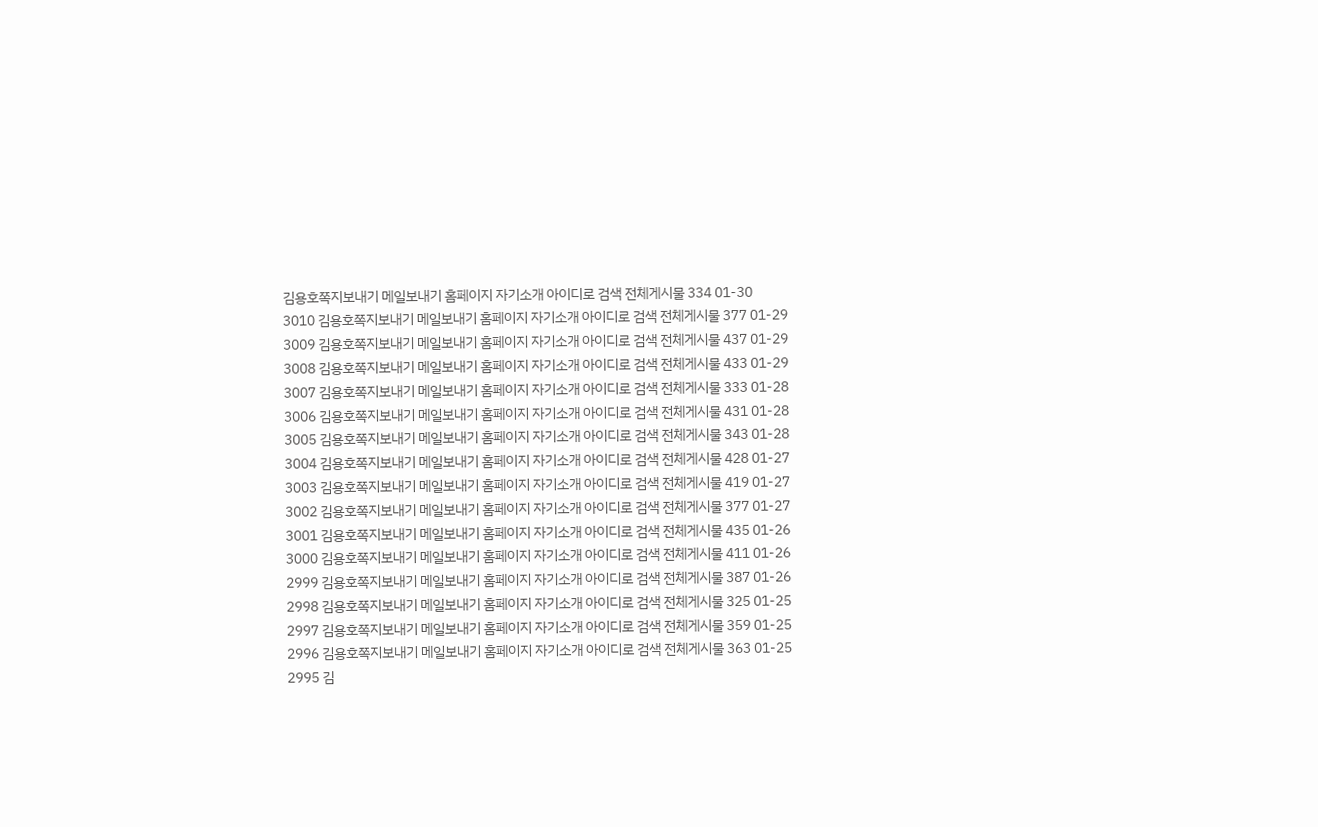김용호쪽지보내기 메일보내기 홈페이지 자기소개 아이디로 검색 전체게시물 334 01-30
3010 김용호쪽지보내기 메일보내기 홈페이지 자기소개 아이디로 검색 전체게시물 377 01-29
3009 김용호쪽지보내기 메일보내기 홈페이지 자기소개 아이디로 검색 전체게시물 437 01-29
3008 김용호쪽지보내기 메일보내기 홈페이지 자기소개 아이디로 검색 전체게시물 433 01-29
3007 김용호쪽지보내기 메일보내기 홈페이지 자기소개 아이디로 검색 전체게시물 333 01-28
3006 김용호쪽지보내기 메일보내기 홈페이지 자기소개 아이디로 검색 전체게시물 431 01-28
3005 김용호쪽지보내기 메일보내기 홈페이지 자기소개 아이디로 검색 전체게시물 343 01-28
3004 김용호쪽지보내기 메일보내기 홈페이지 자기소개 아이디로 검색 전체게시물 428 01-27
3003 김용호쪽지보내기 메일보내기 홈페이지 자기소개 아이디로 검색 전체게시물 419 01-27
3002 김용호쪽지보내기 메일보내기 홈페이지 자기소개 아이디로 검색 전체게시물 377 01-27
3001 김용호쪽지보내기 메일보내기 홈페이지 자기소개 아이디로 검색 전체게시물 435 01-26
3000 김용호쪽지보내기 메일보내기 홈페이지 자기소개 아이디로 검색 전체게시물 411 01-26
2999 김용호쪽지보내기 메일보내기 홈페이지 자기소개 아이디로 검색 전체게시물 387 01-26
2998 김용호쪽지보내기 메일보내기 홈페이지 자기소개 아이디로 검색 전체게시물 325 01-25
2997 김용호쪽지보내기 메일보내기 홈페이지 자기소개 아이디로 검색 전체게시물 359 01-25
2996 김용호쪽지보내기 메일보내기 홈페이지 자기소개 아이디로 검색 전체게시물 363 01-25
2995 김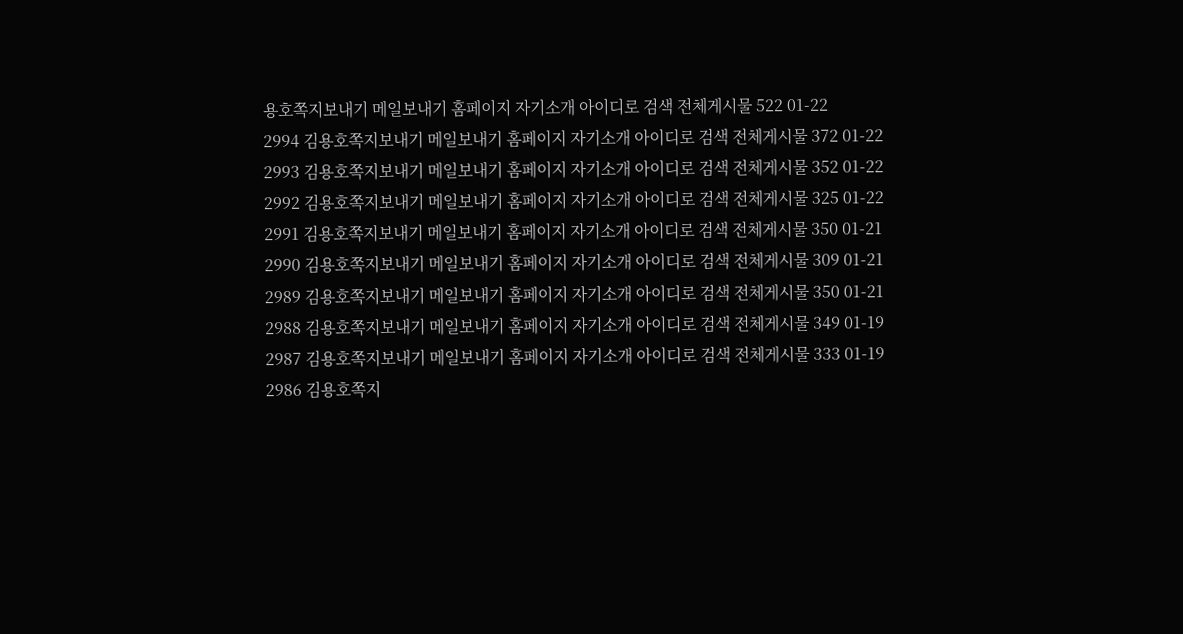용호쪽지보내기 메일보내기 홈페이지 자기소개 아이디로 검색 전체게시물 522 01-22
2994 김용호쪽지보내기 메일보내기 홈페이지 자기소개 아이디로 검색 전체게시물 372 01-22
2993 김용호쪽지보내기 메일보내기 홈페이지 자기소개 아이디로 검색 전체게시물 352 01-22
2992 김용호쪽지보내기 메일보내기 홈페이지 자기소개 아이디로 검색 전체게시물 325 01-22
2991 김용호쪽지보내기 메일보내기 홈페이지 자기소개 아이디로 검색 전체게시물 350 01-21
2990 김용호쪽지보내기 메일보내기 홈페이지 자기소개 아이디로 검색 전체게시물 309 01-21
2989 김용호쪽지보내기 메일보내기 홈페이지 자기소개 아이디로 검색 전체게시물 350 01-21
2988 김용호쪽지보내기 메일보내기 홈페이지 자기소개 아이디로 검색 전체게시물 349 01-19
2987 김용호쪽지보내기 메일보내기 홈페이지 자기소개 아이디로 검색 전체게시물 333 01-19
2986 김용호쪽지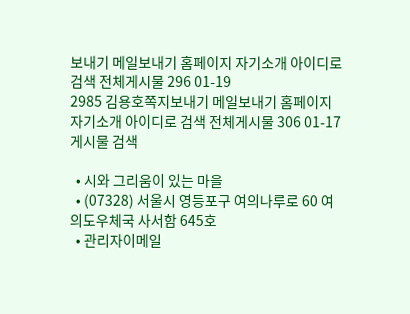보내기 메일보내기 홈페이지 자기소개 아이디로 검색 전체게시물 296 01-19
2985 김용호쪽지보내기 메일보내기 홈페이지 자기소개 아이디로 검색 전체게시물 306 01-17
게시물 검색

  • 시와 그리움이 있는 마을
  • (07328) 서울시 영등포구 여의나루로 60 여의도우체국 사서함 645호
  • 관리자이메일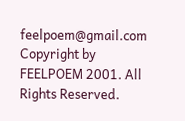feelpoem@gmail.com
Copyright by FEELPOEM 2001. All Rights Reserved.